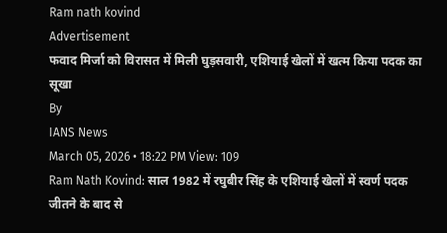Ram nath kovind
Advertisement
फवाद मिर्जा को विरासत में मिली घुड़सवारी, एशियाई खेलों में खत्म किया पदक का सूखा
By
IANS News
March 05, 2026 • 18:22 PM View: 109
Ram Nath Kovind: साल 1982 में रघुबीर सिंह के एशियाई खेलों में स्वर्ण पदक जीतने के बाद से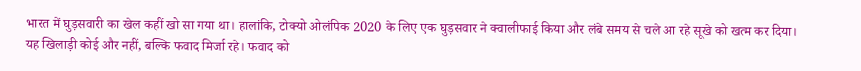भारत में घुड़सवारी का खेल कहीं खो सा गया था। हालांकि, टोक्यो ओलंपिक 2020 के लिए एक घुड़सवार ने क्वालीफाई किया और लंबे समय से चले आ रहे सूखे को खत्म कर दिया। यह खिलाड़ी कोई और नहीं, बल्कि फवाद मिर्जा रहे। फवाद को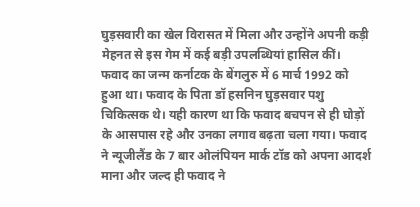घुड़सवारी का खेल विरासत में मिला और उन्होंने अपनी कड़ी मेहनत से इस गेम में कई बड़ी उपलब्धियां हासिल कीं।
फवाद का जन्म कर्नाटक के बेंगलुरु में 6 मार्च 1992 को हुआ था। फवाद के पिता डॉ हसनिन घुड़सवार पशु चिकित्सक थे। यही कारण था कि फवाद बचपन से ही घोड़ों के आसपास रहे और उनका लगाव बढ़ता चला गया। फवाद ने न्यूजीलैंड के 7 बार ओलंपियन मार्क टॉड को अपना आदर्श माना और जल्द ही फवाद ने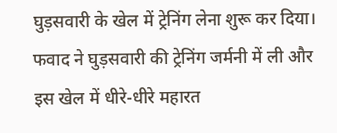घुड़सवारी के खेल में ट्रेनिंग लेना शुरू कर दिया।
फवाद ने घुड़सवारी की ट्रेनिंग जर्मनी में ली और इस खेल में धीरे-धीरे महारत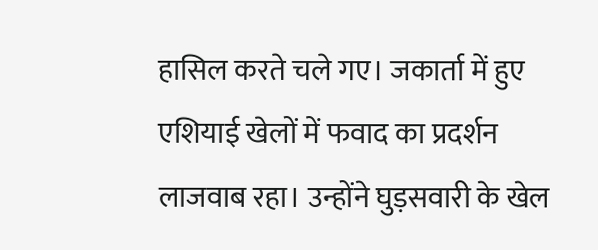हासिल करते चले गए। जकार्ता में हुए एशियाई खेलों में फवाद का प्रदर्शन लाजवाब रहा। उन्होंने घुड़सवारी के खेल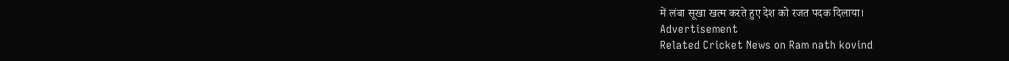में लंबा सूखा खत्म करते हुए देश को रजत पदक दिलाया।
Advertisement
Related Cricket News on Ram nath kovind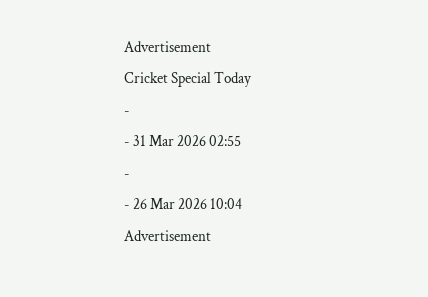Advertisement
Cricket Special Today
-
- 31 Mar 2026 02:55
-
- 26 Mar 2026 10:04
Advertisement